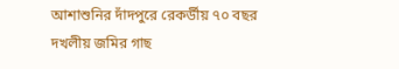আশাশুনির দাঁদপুরে রেকর্ডীয় ৭০ বছর দখলীয় জমির গাছ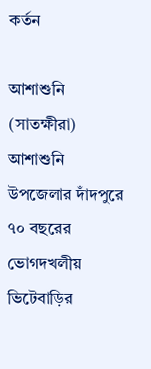কর্তন

আশাশুনি (সাতক্ষীরা) আশাশুনি উপজেলার দাঁদপুরে ৭০ বছরের ভোগদখলীয় ভিটেবাড়ির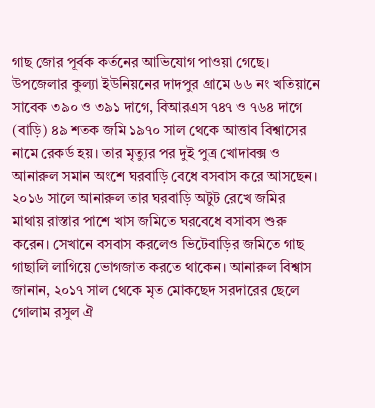গাছ জোর পূর্বক কর্তনের আভিযোগ পাওয়া গেছে।
উপজেলার কুল্যা ইউনিয়নের দাদপুর গ্রামে ৬৬ নং খতিয়ানে সাবেক ৩৯০ ও ৩৯১ দাগে, বিআরএস ৭৪৭ ও ৭৬৪ দাগে (বাড়ি) ৪৯ শতক জমি ১৯৭০ সাল থেকে আত্তাব বিশ্বাসের নামে রেকর্ড হয়। তার মৃত্যুর পর দুই পুত্র খোদাবক্স ও আনারুল সমান অংশে ঘরবাড়ি বেধে বসবাস করে আসছেন। ২০১৬ সালে আনারুল তার ঘরবাড়ি অটুট রেখে জমির মাথায় রাস্তার পাশে খাস জমিতে ঘরবেধে বসাবস শুরু করেন। সেখানে বসবাস করলেও ভিটেবাড়ির জমিতে গাছ গাছালি লাগিয়ে ভোগজাত করতে থাকেন। আনারুল বিশ্বাস জানান, ২০১৭ সাল থেকে মৃত মোকছেদ সরদারের ছেলে গোলাম রসুল ঐ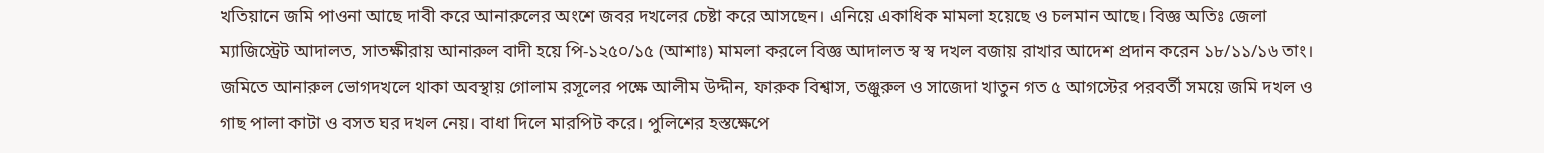খতিয়ানে জমি পাওনা আছে দাবী করে আনারুলের অংশে জবর দখলের চেষ্টা করে আসছেন। এনিয়ে একাধিক মামলা হয়েছে ও চলমান আছে। বিজ্ঞ অতিঃ জেলা ম্যাজিস্ট্রেট আদালত, সাতক্ষীরায় আনারুল বাদী হয়ে পি-১২৫০/১৫ (আশাঃ) মামলা করলে বিজ্ঞ আদালত স্ব স্ব দখল বজায় রাখার আদেশ প্রদান করেন ১৮/১১/১৬ তাং। জমিতে আনারুল ভোগদখলে থাকা অবস্থায় গোলাম রসূলের পক্ষে আলীম উদ্দীন, ফারুক বিশ্বাস, তঞ্জুরুল ও সাজেদা খাতুন গত ৫ আগস্টের পরবর্তী সময়ে জমি দখল ও গাছ পালা কাটা ও বসত ঘর দখল নেয়। বাধা দিলে মারপিট করে। পুলিশের হস্তক্ষেপে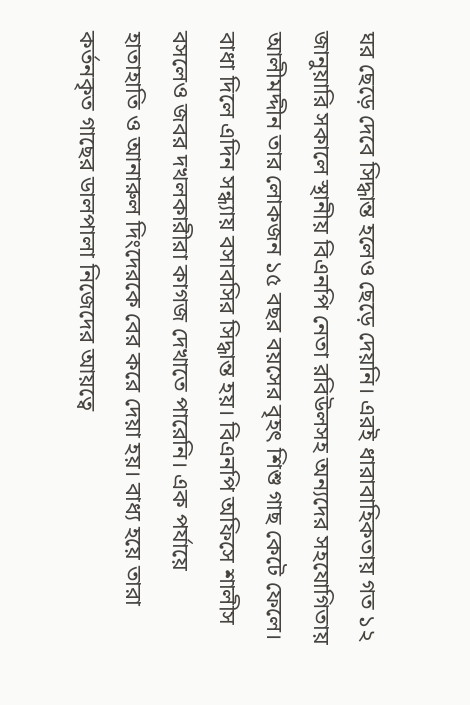ঘর ছেড়ে দেবে সিদ্ধান্ত হলেও ছেড়ে দেয়নি। এরই ধারাবাহিকতায় গত ১২ জানুয়ারি সকালে স্থানীয় বিএনপি নেতা রবিউলসহ অন্যদের সহযোগিতায় আলীমদ্দীন তার লোকজন ১৫ বছর বয়সের বৃহৎ শিশু গাছ কেটে ফেলে। বাধা দিলে এদিন সন্ধ্যায় বসাবসির সিদ্ধান্ত হয়। বিএনপি অফিসে শালীস বসলেও জবর দখলকারীরা কাগজ দেখাতে পারেনি। এক পর্যায়ে হাতাহাতি ও আনারুল দিংদেরকে বের করে দেয়া হয়। বাধ্য হয়ে তারা কর্তনকৃত গাছের ডালপালা নিজেদের আয়ত্বে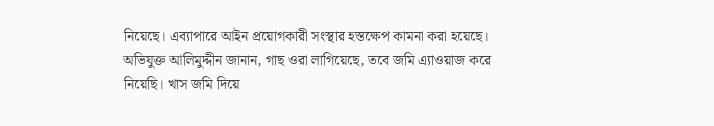নিয়েছে। এব্যাপারে আইন প্রয়োগকারী সংস্থার হস্তক্ষেপ কামনা করা হয়েছে।
অভিযুক্ত আলিমুদ্দীন জানান, গাছ ওরা লাগিয়েছে, তবে জমি এ্যাওয়াজ করে নিয়েছি। খাস জমি দিয়ে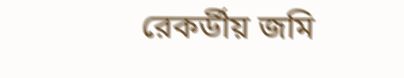রেকর্ডীয় জমি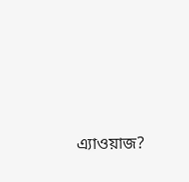এ্যাওয়াজ?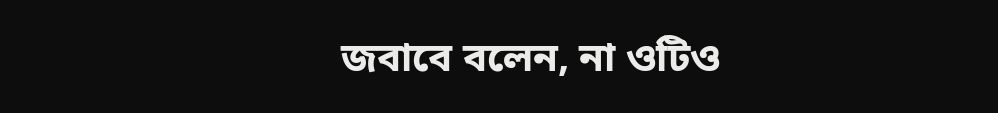জবাবে বলেন, না ওটিও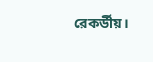রেকর্ডীয়।